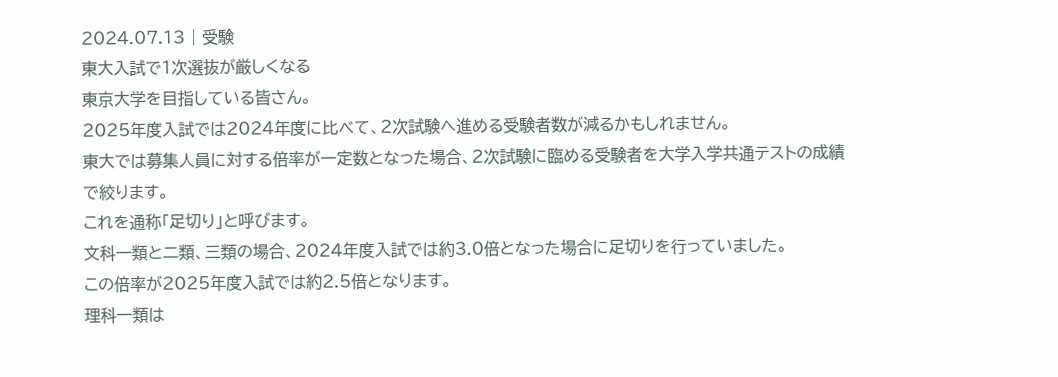2024.07.13 | 受験
東大入試で1次選抜が厳しくなる
東京大学を目指している皆さん。
2025年度入試では2024年度に比べて、2次試験へ進める受験者数が減るかもしれません。
東大では募集人員に対する倍率が一定数となった場合、2次試験に臨める受験者を大学入学共通テストの成績で絞ります。
これを通称「足切り」と呼びます。
文科一類と二類、三類の場合、2024年度入試では約3.0倍となった場合に足切りを行っていました。
この倍率が2025年度入試では約2.5倍となります。
理科一類は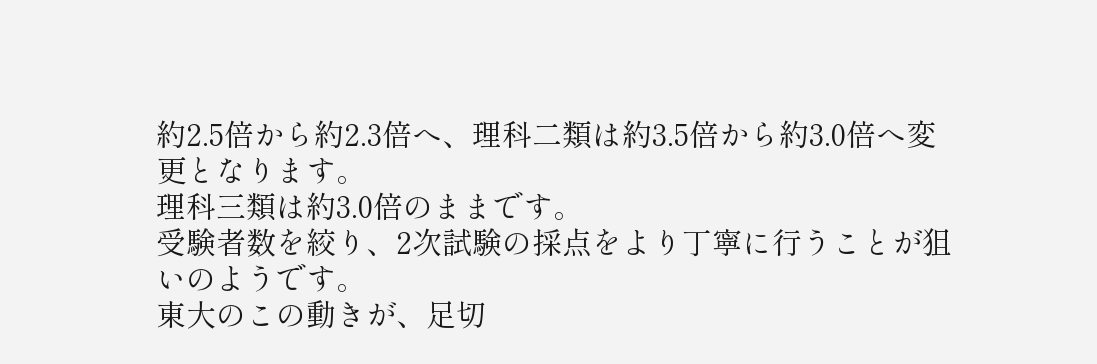約2.5倍から約2.3倍へ、理科二類は約3.5倍から約3.0倍へ変更となります。
理科三類は約3.0倍のままです。
受験者数を絞り、2次試験の採点をより丁寧に行うことが狙いのようです。
東大のこの動きが、足切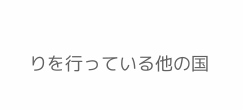りを行っている他の国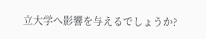立大学へ影響を与えるでしょうか?